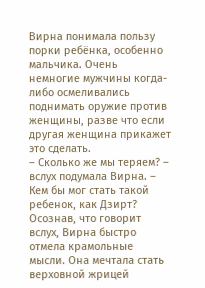Вирна понимала пользу порки ребёнка, особенно мальчика. Очень немногие мужчины когда-либо осмеливались поднимать оружие против женщины, разве что если другая женщина прикажет это сделать.
– Сколько же мы теряем? – вслух подумала Вирна. – Кем бы мог стать такой ребенок, как Дзирт?
Осознав, что говорит вслух, Вирна быстро отмела крамольные мысли. Она мечтала стать верховной жрицей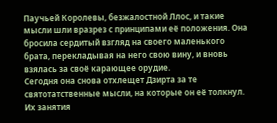Паучьей Королевы, безжалостной Ллос, и такие мысли шли вразрез с принципами её положения. Она бросила сердитый взгляд на своего маленького брата, перекладывая на него свою вину, и вновь взялась за своё карающее орудие.
Сегодня она снова отхлещет Дзирта за те святотатственные мысли, на которые он её толкнул.
Их занятия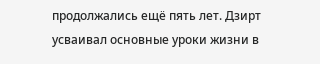продолжались ещё пять лет. Дзирт усваивал основные уроки жизни в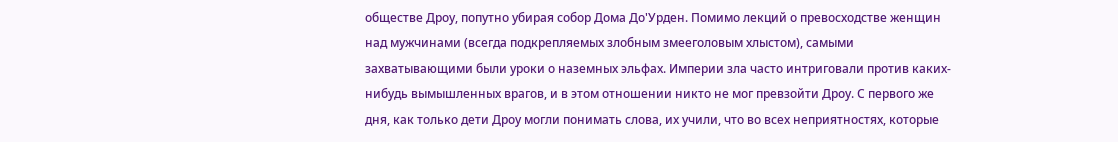обществе Дроу, попутно убирая собор Дома До'Урден. Помимо лекций о превосходстве женщин над мужчинами (всегда подкрепляемых злобным змееголовым хлыстом), самыми захватывающими были уроки о наземных эльфах. Империи зла часто интриговали против каких-нибудь вымышленных врагов, и в этом отношении никто не мог превзойти Дроу. С первого же дня, как только дети Дроу могли понимать слова, их учили, что во всех неприятностях, которые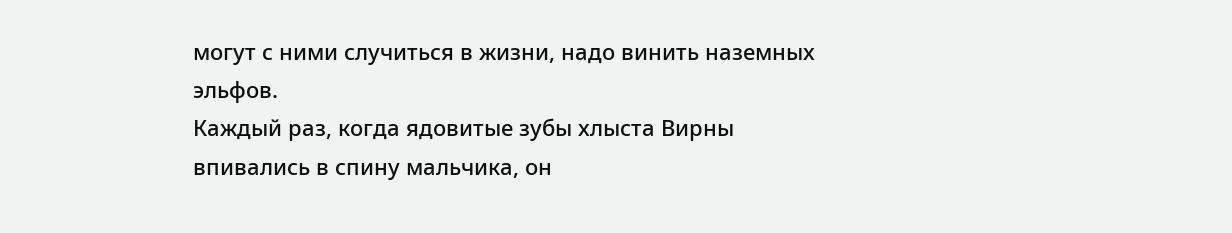могут с ними случиться в жизни, надо винить наземных эльфов.
Каждый раз, когда ядовитые зубы хлыста Вирны впивались в спину мальчика, он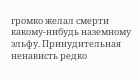громко желал смерти какому-нибудь наземному эльфу. Принудительная ненависть редко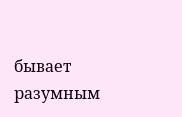бывает разумным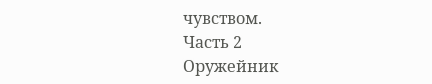чувством.
Часть 2
Оружейник